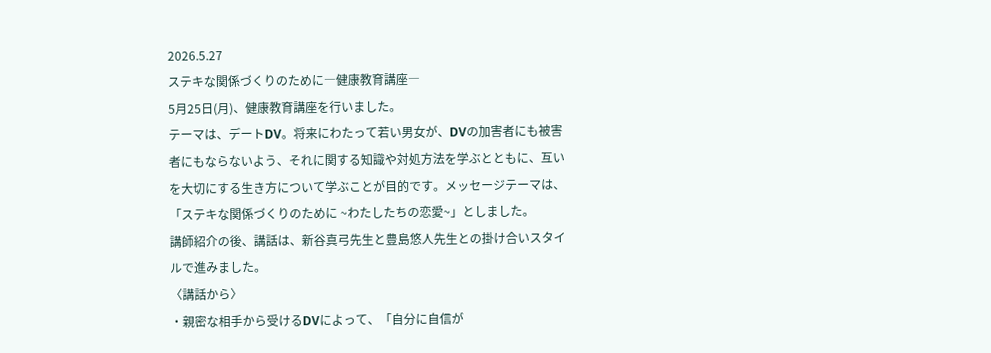2026.5.27
ステキな関係づくりのために―健康教育講座―
5月25日(月)、健康教育講座を行いました。
テーマは、デートDV。将来にわたって若い男女が、DVの加害者にも被害者にもならないよう、それに関する知識や対処方法を学ぶとともに、互いを大切にする生き方について学ぶことが目的です。メッセージテーマは、「ステキな関係づくりのために ~わたしたちの恋愛~」としました。
講師紹介の後、講話は、新谷真弓先生と豊島悠人先生との掛け合いスタイルで進みました。
〈講話から〉
・親密な相手から受けるDVによって、「自分に自信が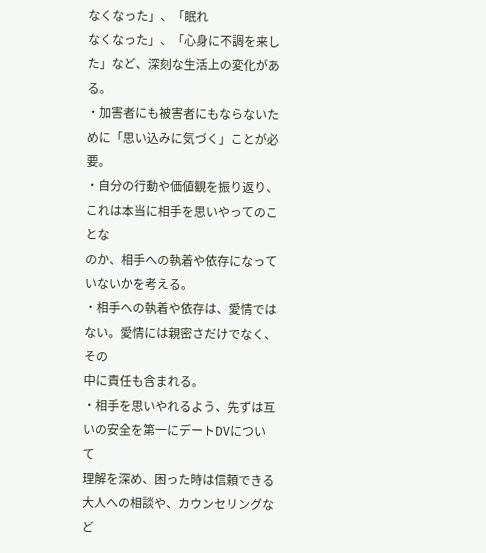なくなった」、「眠れ
なくなった」、「心身に不調を来した」など、深刻な生活上の変化がある。
・加害者にも被害者にもならないために「思い込みに気づく」ことが必要。
・自分の行動や価値観を振り返り、これは本当に相手を思いやってのことな
のか、相手への執着や依存になっていないかを考える。
・相手への執着や依存は、愛情ではない。愛情には親密さだけでなく、その
中に責任も含まれる。
・相手を思いやれるよう、先ずは互いの安全を第一にデートDVについて
理解を深め、困った時は信頼できる大人への相談や、カウンセリングなど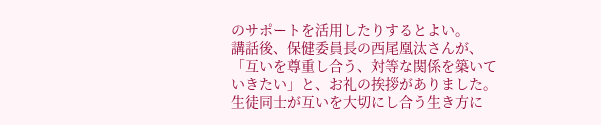のサポートを活用したりするとよい。
講話後、保健委員長の西尾凰汰さんが、「互いを尊重し合う、対等な関係を築いていきたい」と、お礼の挨拶がありました。生徒同士が互いを大切にし合う生き方に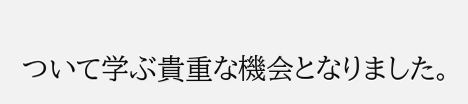ついて学ぶ貴重な機会となりました。